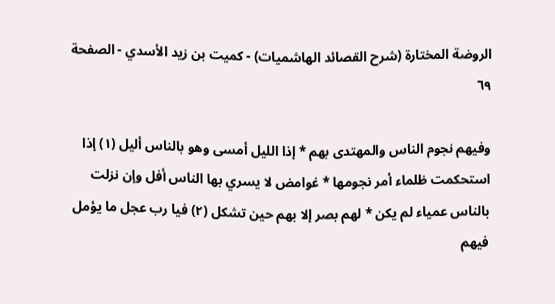الروضة المختارة (شرح القصائد الهاشميات) - كميت بن زيد الأسدي - الصفحة ٦٩

وفيهم نجوم الناس والمهتدى بهم * إذا الليل أمسى وهو بالناس أليل (١) إذا استحكمت ظلماء أمر نجومها * غوامض لا يسري بها الناس أفل وإن نزلت بالناس عمياء لم يكن * لهم بصر إلا بهم حين تشكل (٢) فيا رب عجل ما يؤمل فيهم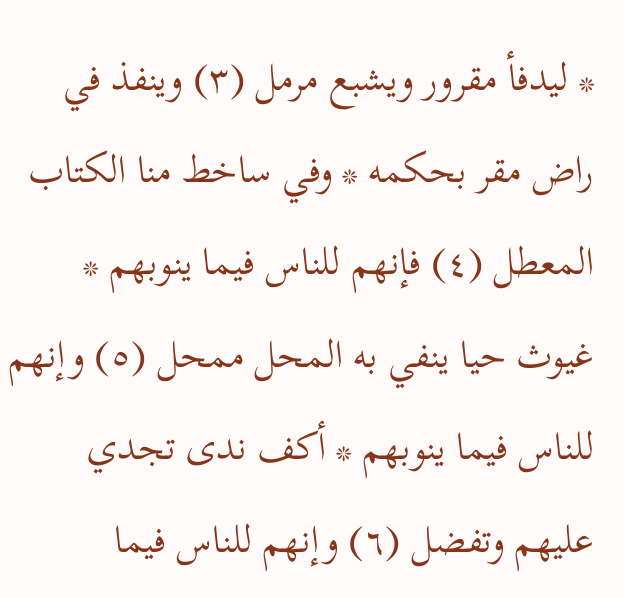* ليدفأ مقرور ويشبع مرمل (٣) وينفذ في راض مقر بحكمه * وفي ساخط منا الكتاب المعطل (٤) فإنهم للناس فيما ينوبهم * غيوث حيا ينفي به المحل ممحل (٥) وإنهم للناس فيما ينوبهم * أكف ندى تجدي عليهم وتفضل (٦) وإنهم للناس فيما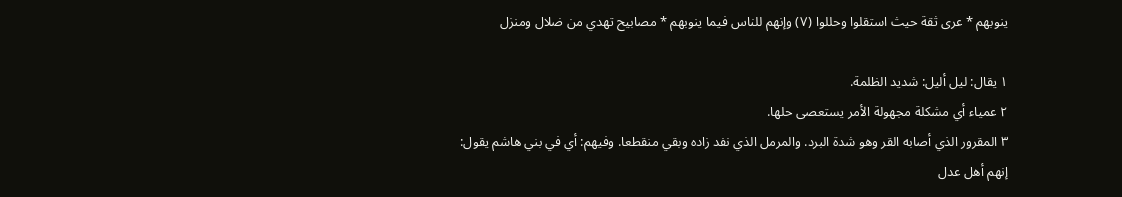ينوبهم * عرى ثقة حيث استقلوا وحللوا (٧) وإنهم للناس فيما ينوبهم * مصابيح تهدي من ضلال ومنزل

١ يقال: ليل أليل: شديد الظلمة.
٢ عمياء أي مشكلة مجهولة الأمر يستعصى حلها.
٣ المقرور الذي أصابه القر وهو شدة البرد. والمرمل الذي نفد زاده وبقي منقطعا. وفيهم: أي في بني هاشم يقول: إنهم أهل عدل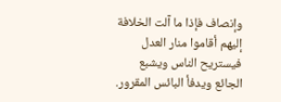وإنصاف فإذا ما آلت الخلافة إليهم أقاموا منار العدل فيستريح الناس ويشبع الجائع ويدفأ البائس المقرور.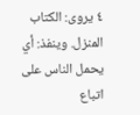٤ يروى: الكتاب المنزل. وينفذ: أي يحمل الناس على اتباع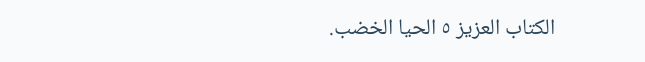الكتاب العزيز ٥ الحيا الخضب.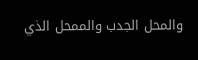والمحل الجدب والممحل الذي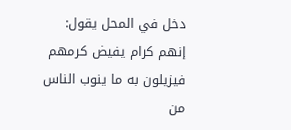دخل في المحل يقول: إنهم كرام يفيض كرمهم فيزيلون به ما ينوب الناس من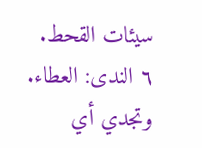سيئات القحط.
٦ الندى: العطاء. وتجدي أي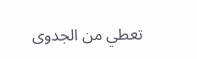تعطي من الجدوى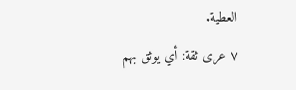العطية.
٧ عرى ثقة: أي يوثق بهم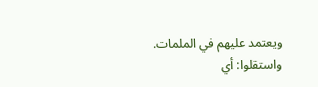ويعتمد عليهم في الملمات. واستقلوا: أي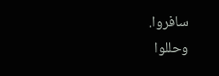سافروا.
وحللوا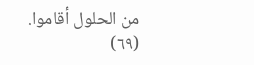من الحلول أقاموا.
(٦٩)